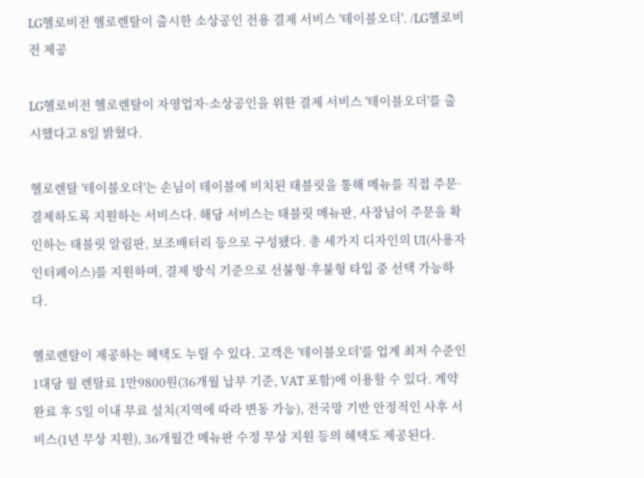LG헬로비전 헬로렌탈이 출시한 소상공인 전용 결제 서비스 '테이블오더'. /LG헬로비전 제공

LG헬로비전 헬로렌탈이 자영업자·소상공인을 위한 결제 서비스 '테이블오더'를 출시했다고 8일 밝혔다.

헬로렌탈 '테이블오더'는 손님이 테이블에 비치된 태블릿을 통해 메뉴를 직접 주문·결제하도록 지원하는 서비스다. 해당 서비스는 태블릿 메뉴판, 사장님이 주문을 확인하는 태블릿 알림판, 보조배터리 등으로 구성됐다. 총 세가지 디자인의 UI(사용자 인터페이스)를 지원하며, 결제 방식 기준으로 선불형·후불형 타입 중 선택 가능하다.

헬로렌탈이 제공하는 혜택도 누릴 수 있다. 고객은 '테이블오더'를 업계 최저 수준인 1대당 월 렌탈료 1만9800원(36개월 납부 기준, VAT 포함)에 이용할 수 있다. 계약완료 후 5일 이내 무료 설치(지역에 따라 변동 가능), 전국망 기반 안정적인 사후 서비스(1년 무상 지원), 36개월간 메뉴판 수정 무상 지원 등의 혜택도 제공된다.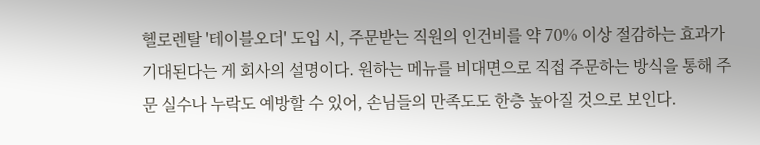헬로렌탈 '테이블오더' 도입 시, 주문받는 직원의 인건비를 약 70% 이상 절감하는 효과가 기대된다는 게 회사의 설명이다. 원하는 메뉴를 비대면으로 직접 주문하는 방식을 통해 주문 실수나 누락도 예방할 수 있어, 손님들의 만족도도 한층 높아질 것으로 보인다.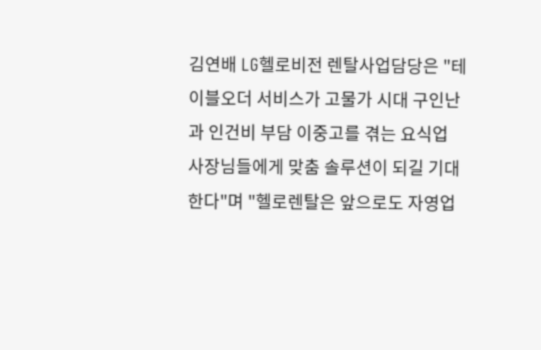김연배 LG헬로비전 렌탈사업담당은 "테이블오더 서비스가 고물가 시대 구인난과 인건비 부담 이중고를 겪는 요식업 사장님들에게 맞춤 솔루션이 되길 기대한다"며 "헬로렌탈은 앞으로도 자영업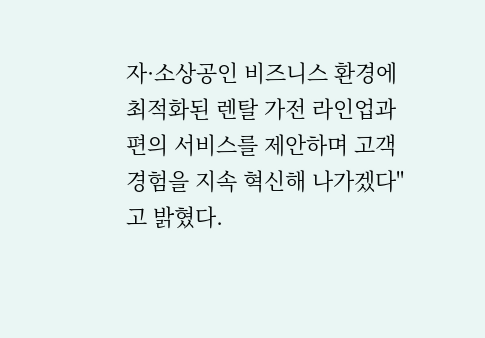자·소상공인 비즈니스 환경에 최적화된 렌탈 가전 라인업과 편의 서비스를 제안하며 고객경험을 지속 혁신해 나가겠다"고 밝혔다.